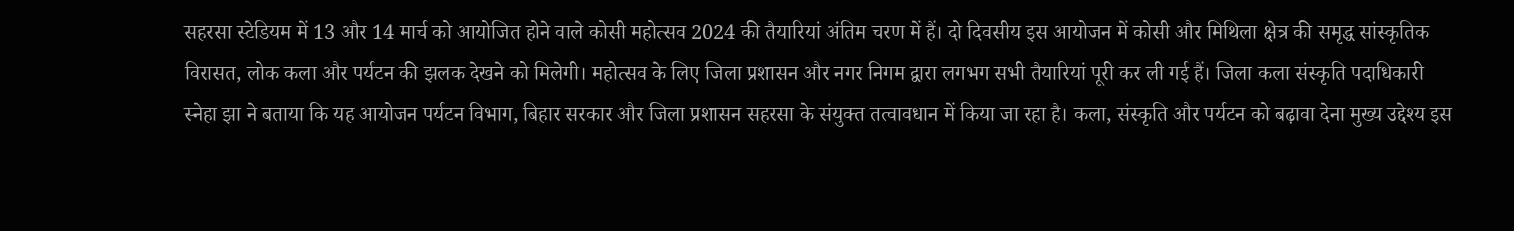सहरसा स्टेडियम में 13 और 14 मार्च को आयोजित होने वाले कोसी महोत्सव 2024 की तैयारियां अंतिम चरण में हैं। दो दिवसीय इस आयोजन में कोसी और मिथिला क्षेत्र की समृद्ध सांस्कृतिक विरासत, लोक कला और पर्यटन की झलक देखने को मिलेगी। महोत्सव के लिए जिला प्रशासन और नगर निगम द्वारा लगभग सभी तैयारियां पूरी कर ली गई हैं। जिला कला संस्कृति पदाधिकारी स्नेहा झा ने बताया कि यह आयोजन पर्यटन विभाग, बिहार सरकार और जिला प्रशासन सहरसा के संयुक्त तत्वावधान में किया जा रहा है। कला, संस्कृति और पर्यटन को बढ़ावा देना मुख्य उद्देश्य इस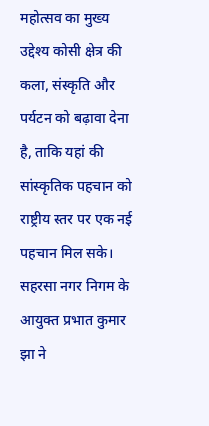महोत्सव का मुख्य उद्देश्य कोसी क्षेत्र की कला, संस्कृति और पर्यटन को बढ़ावा देना है, ताकि यहां की सांस्कृतिक पहचान को राष्ट्रीय स्तर पर एक नई पहचान मिल सके। सहरसा नगर निगम के आयुक्त प्रभात कुमार झा ने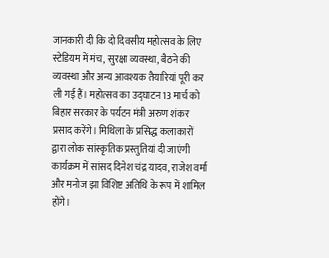जानकारी दी कि दो दिवसीय महोत्सव के लिए स्टेडियम में मंच, सुरक्षा व्यवस्था, बैठने की व्यवस्था और अन्य आवश्यक तैयारियां पूरी कर ली गई हैं। महोत्सव का उद्घाटन 13 मार्च को बिहार सरकार के पर्यटन मंत्री अरुण शंकर प्रसाद करेंगे। मिथिला के प्रसिद्ध कलाकारों द्वारा लोक सांस्कृतिक प्रस्तुतियां दी जाएंगी कार्यक्रम में सांसद दिनेश चंद्र यादव, राजेश वर्मा और मनोज झा विशिष्ट अतिथि के रूप में शामिल होंगे।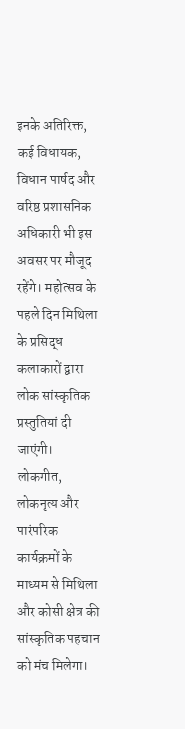इनके अतिरिक्त, कई विधायक, विधान पार्षद और वरिष्ठ प्रशासनिक अधिकारी भी इस अवसर पर मौजूद रहेंगे। महोत्सव के पहले दिन मिथिला के प्रसिद्ध कलाकारों द्वारा लोक सांस्कृतिक प्रस्तुतियां दी जाएंगी। लोकगीत, लोकनृत्य और पारंपरिक कार्यक्रमों के माध्यम से मिथिला और कोसी क्षेत्र की सांस्कृतिक पहचान को मंच मिलेगा।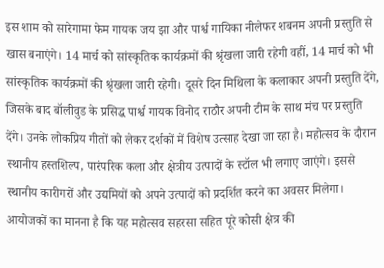इस शाम को सारेगामा फेम गायक जय झा और पार्श्व गायिका नीलेफर शबनम अपनी प्रस्तुति से खास बनाएंगे। 14 मार्च को सांस्कृतिक कार्यक्रमों की श्रृंखला जारी रहेगी वहीं, 14 मार्च को भी सांस्कृतिक कार्यक्रमों की श्रृंखला जारी रहेगी। दूसरे दिन मिथिला के कलाकार अपनी प्रस्तुति देंगे, जिसके बाद बॉलीवुड के प्रसिद्ध पार्श्व गायक विनोद राठौर अपनी टीम के साथ मंच पर प्रस्तुति देंगे। उनके लोकप्रिय गीतों को लेकर दर्शकों में विशेष उत्साह देखा जा रहा है। महोत्सव के दौरान स्थानीय हस्तशिल्प, पारंपरिक कला और क्षेत्रीय उत्पादों के स्टॉल भी लगाए जाएंगे। इससे स्थानीय कारीगरों और उद्यमियों को अपने उत्पादों को प्रदर्शित करने का अवसर मिलेगा। आयोजकों का मानना है कि यह महोत्सव सहरसा सहित पूरे कोसी क्षेत्र की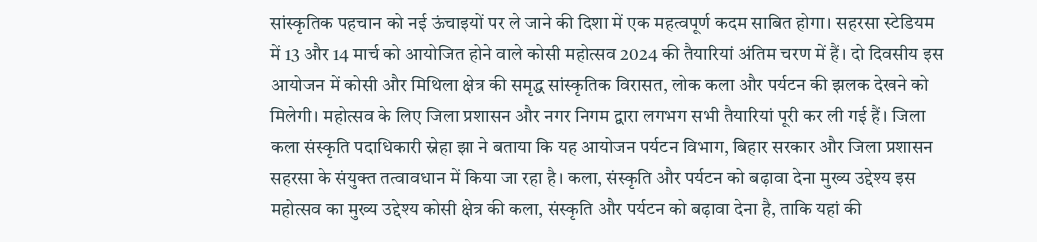सांस्कृतिक पहचान को नई ऊंचाइयों पर ले जाने की दिशा में एक महत्वपूर्ण कदम साबित होगा। सहरसा स्टेडियम में 13 और 14 मार्च को आयोजित होने वाले कोसी महोत्सव 2024 की तैयारियां अंतिम चरण में हैं। दो दिवसीय इस आयोजन में कोसी और मिथिला क्षेत्र की समृद्ध सांस्कृतिक विरासत, लोक कला और पर्यटन की झलक देखने को मिलेगी। महोत्सव के लिए जिला प्रशासन और नगर निगम द्वारा लगभग सभी तैयारियां पूरी कर ली गई हैं। जिला कला संस्कृति पदाधिकारी स्नेहा झा ने बताया कि यह आयोजन पर्यटन विभाग, बिहार सरकार और जिला प्रशासन सहरसा के संयुक्त तत्वावधान में किया जा रहा है। कला, संस्कृति और पर्यटन को बढ़ावा देना मुख्य उद्देश्य इस महोत्सव का मुख्य उद्देश्य कोसी क्षेत्र की कला, संस्कृति और पर्यटन को बढ़ावा देना है, ताकि यहां की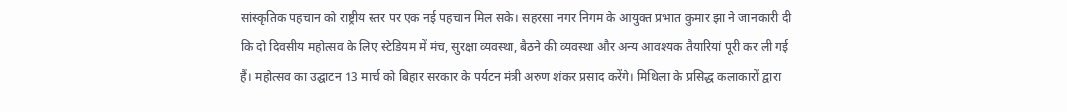सांस्कृतिक पहचान को राष्ट्रीय स्तर पर एक नई पहचान मिल सके। सहरसा नगर निगम के आयुक्त प्रभात कुमार झा ने जानकारी दी कि दो दिवसीय महोत्सव के लिए स्टेडियम में मंच, सुरक्षा व्यवस्था, बैठने की व्यवस्था और अन्य आवश्यक तैयारियां पूरी कर ली गई हैं। महोत्सव का उद्घाटन 13 मार्च को बिहार सरकार के पर्यटन मंत्री अरुण शंकर प्रसाद करेंगे। मिथिला के प्रसिद्ध कलाकारों द्वारा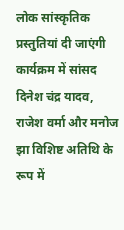लोक सांस्कृतिक प्रस्तुतियां दी जाएंगी कार्यक्रम में सांसद दिनेश चंद्र यादव, राजेश वर्मा और मनोज झा विशिष्ट अतिथि के रूप में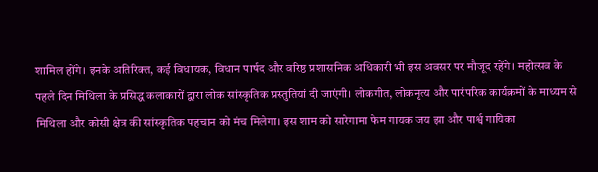शामिल होंगे। इनके अतिरिक्त, कई विधायक, विधान पार्षद और वरिष्ठ प्रशासनिक अधिकारी भी इस अवसर पर मौजूद रहेंगे। महोत्सव के पहले दिन मिथिला के प्रसिद्ध कलाकारों द्वारा लोक सांस्कृतिक प्रस्तुतियां दी जाएंगी। लोकगीत, लोकनृत्य और पारंपरिक कार्यक्रमों के माध्यम से मिथिला और कोसी क्षेत्र की सांस्कृतिक पहचान को मंच मिलेगा। इस शाम को सारेगामा फेम गायक जय झा और पार्श्व गायिका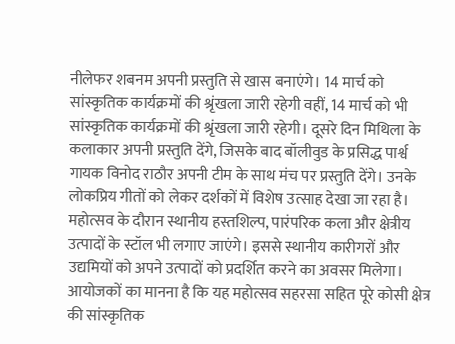नीलेफर शबनम अपनी प्रस्तुति से खास बनाएंगे। 14 मार्च को सांस्कृतिक कार्यक्रमों की श्रृंखला जारी रहेगी वहीं, 14 मार्च को भी सांस्कृतिक कार्यक्रमों की श्रृंखला जारी रहेगी। दूसरे दिन मिथिला के कलाकार अपनी प्रस्तुति देंगे, जिसके बाद बॉलीवुड के प्रसिद्ध पार्श्व गायक विनोद राठौर अपनी टीम के साथ मंच पर प्रस्तुति देंगे। उनके लोकप्रिय गीतों को लेकर दर्शकों में विशेष उत्साह देखा जा रहा है। महोत्सव के दौरान स्थानीय हस्तशिल्प, पारंपरिक कला और क्षेत्रीय उत्पादों के स्टॉल भी लगाए जाएंगे। इससे स्थानीय कारीगरों और उद्यमियों को अपने उत्पादों को प्रदर्शित करने का अवसर मिलेगा। आयोजकों का मानना है कि यह महोत्सव सहरसा सहित पूरे कोसी क्षेत्र की सांस्कृतिक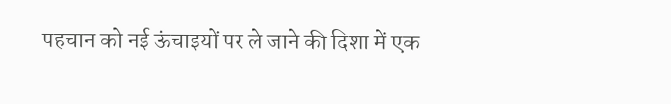पहचान को नई ऊंचाइयों पर ले जाने की दिशा में एक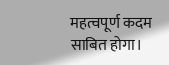महत्वपूर्ण कदम साबित होगा।